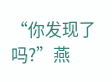“你发现了吗?”燕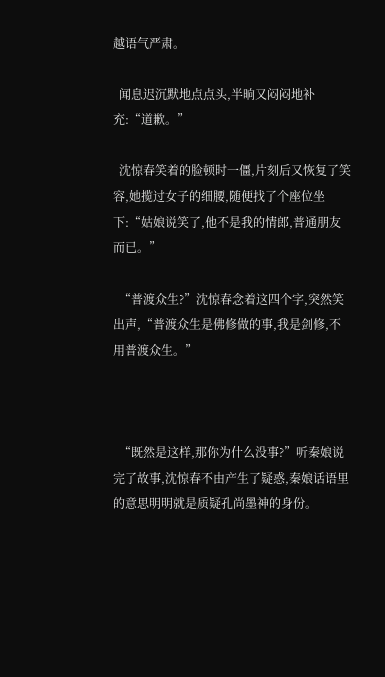越语气严肃。

  闻息迟沉默地点点头,半晌又闷闷地补充:“道歉。”

  沈惊春笑着的脸顿时一僵,片刻后又恢复了笑容,她揽过女子的细腰,随便找了个座位坐下:“姑娘说笑了,他不是我的情郎,普通朋友而已。”

  “普渡众生?”沈惊春念着这四个字,突然笑出声,“普渡众生是佛修做的事,我是剑修,不用普渡众生。”



  “既然是这样,那你为什么没事?”听秦娘说完了故事,沈惊春不由产生了疑惑,秦娘话语里的意思明明就是质疑孔尚墨神的身份。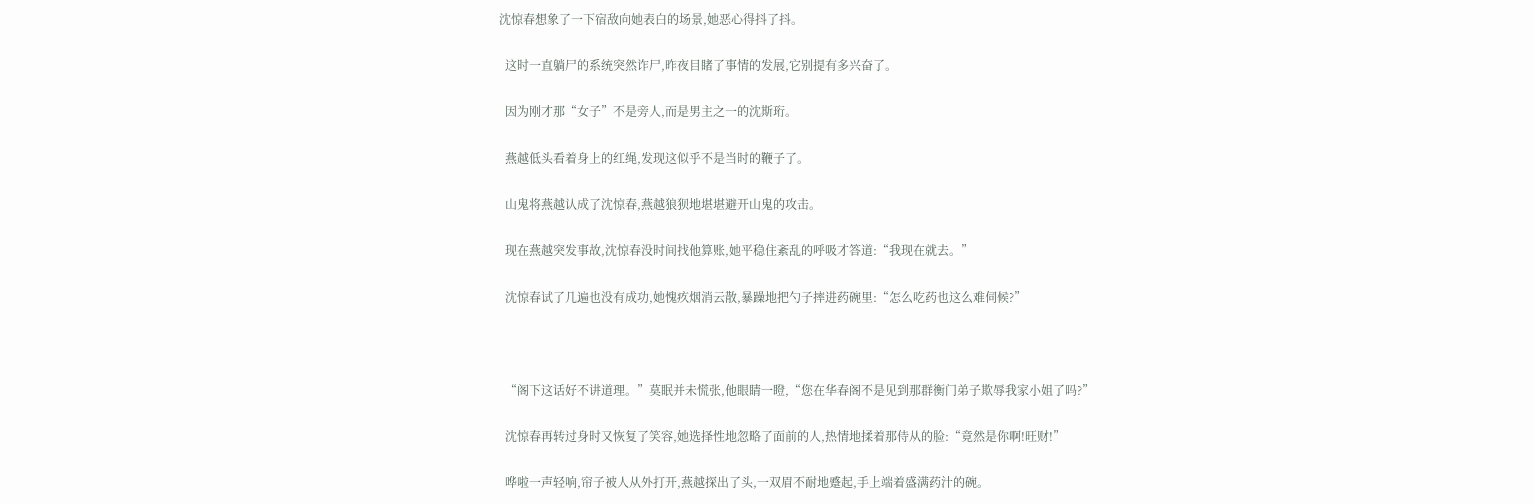沈惊春想象了一下宿敌向她表白的场景,她恶心得抖了抖。

  这时一直躺尸的系统突然诈尸,昨夜目睹了事情的发展,它别提有多兴奋了。

  因为刚才那“女子”不是旁人,而是男主之一的沈斯珩。

  燕越低头看着身上的红绳,发现这似乎不是当时的鞭子了。

  山鬼将燕越认成了沈惊春,燕越狼狈地堪堪避开山鬼的攻击。

  现在燕越突发事故,沈惊春没时间找他算账,她平稳住紊乱的呼吸才答道:“我现在就去。”

  沈惊春试了几遍也没有成功,她愧疚烟消云散,暴躁地把勺子摔进药碗里:“怎么吃药也这么难伺候?”



  “阁下这话好不讲道理。”莫眠并未慌张,他眼睛一瞪,“您在华春阁不是见到那群衡门弟子欺辱我家小姐了吗?”

  沈惊春再转过身时又恢复了笑容,她选择性地忽略了面前的人,热情地揉着那侍从的脸:“竟然是你啊!旺财!”

  哗啦一声轻响,帘子被人从外打开,燕越探出了头,一双眉不耐地蹙起,手上端着盛满药汁的碗。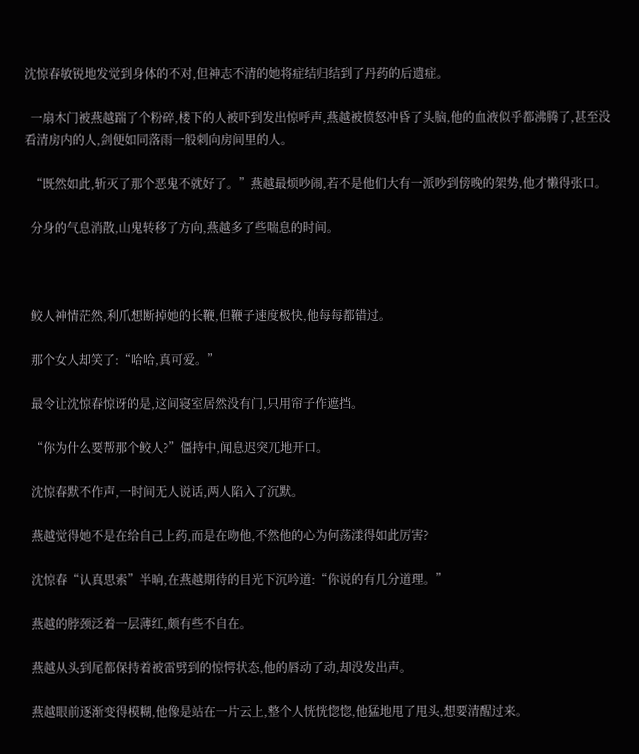沈惊春敏锐地发觉到身体的不对,但神志不清的她将症结归结到了丹药的后遗症。

  一扇木门被燕越踹了个粉碎,楼下的人被吓到发出惊呼声,燕越被愤怒冲昏了头脑,他的血液似乎都沸腾了,甚至没看清房内的人,剑便如同落雨一般刺向房间里的人。

  “既然如此,斩灭了那个恶鬼不就好了。”燕越最烦吵闹,若不是他们大有一派吵到傍晚的架势,他才懒得张口。

  分身的气息消散,山鬼转移了方向,燕越多了些喘息的时间。



  鲛人神情茫然,利爪想断掉她的长鞭,但鞭子速度极快,他每每都错过。

  那个女人却笑了:“哈哈,真可爱。”

  最令让沈惊春惊讶的是,这间寝室居然没有门,只用帘子作遮挡。

  “你为什么要帮那个鲛人?”僵持中,闻息迟突兀地开口。

  沈惊春默不作声,一时间无人说话,两人陷入了沉默。

  燕越觉得她不是在给自己上药,而是在吻他,不然他的心为何荡漾得如此厉害?

  沈惊春“认真思索”半晌,在燕越期待的目光下沉吟道:“你说的有几分道理。”

  燕越的脖颈泛着一层薄红,颇有些不自在。

  燕越从头到尾都保持着被雷劈到的惊愕状态,他的唇动了动,却没发出声。

  燕越眼前逐渐变得模糊,他像是站在一片云上,整个人恍恍惚惚,他猛地甩了甩头,想要清醒过来。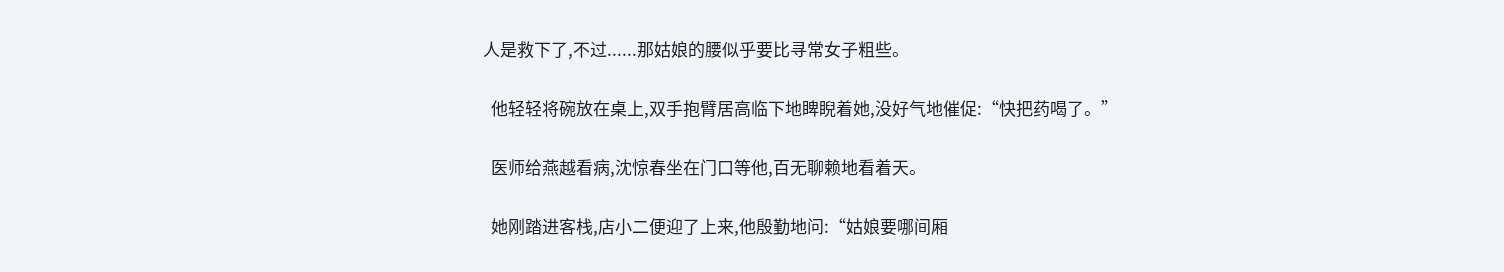人是救下了,不过......那姑娘的腰似乎要比寻常女子粗些。

  他轻轻将碗放在桌上,双手抱臂居高临下地睥睨着她,没好气地催促:“快把药喝了。”

  医师给燕越看病,沈惊春坐在门口等他,百无聊赖地看着天。

  她刚踏进客栈,店小二便迎了上来,他殷勤地问:“姑娘要哪间厢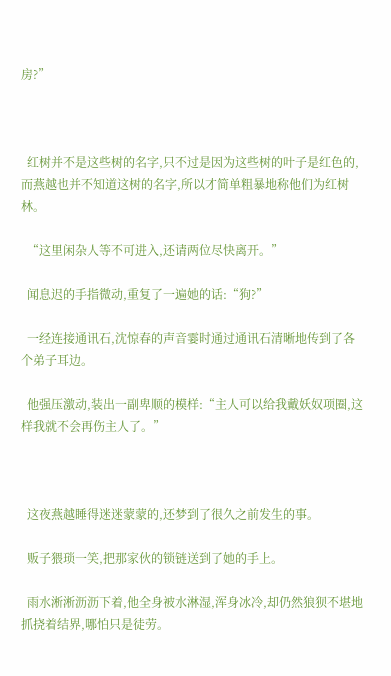房?”



  红树并不是这些树的名字,只不过是因为这些树的叶子是红色的,而燕越也并不知道这树的名字,所以才简单粗暴地称他们为红树林。

  “这里闲杂人等不可进入,还请两位尽快离开。”

  闻息迟的手指微动,重复了一遍她的话:“狗?”

  一经连接通讯石,沈惊春的声音霎时通过通讯石清晰地传到了各个弟子耳边。

  他强压激动,装出一副卑顺的模样:“主人可以给我戴妖奴项圈,这样我就不会再伤主人了。”



  这夜燕越睡得迷迷蒙蒙的,还梦到了很久之前发生的事。

  贩子猥琐一笑,把那家伙的锁链送到了她的手上。

  雨水淅淅沥沥下着,他全身被水淋湿,浑身冰冷,却仍然狼狈不堪地抓挠着结界,哪怕只是徒劳。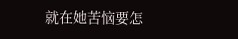就在她苦恼要怎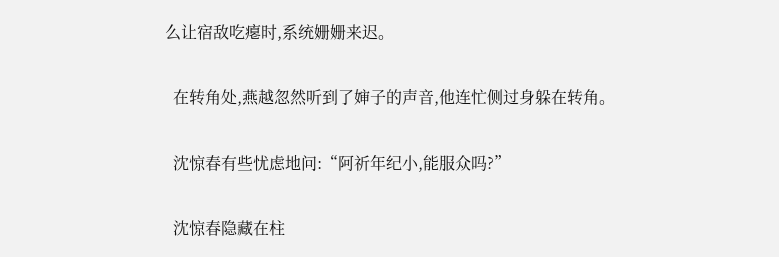么让宿敌吃瘪时,系统姗姗来迟。

  在转角处,燕越忽然听到了婶子的声音,他连忙侧过身躲在转角。

  沈惊春有些忧虑地问:“阿祈年纪小,能服众吗?”

  沈惊春隐藏在柱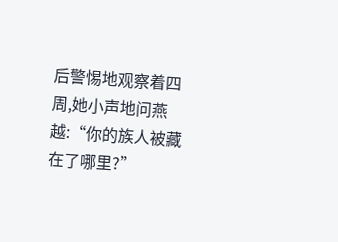后警惕地观察着四周,她小声地问燕越:“你的族人被藏在了哪里?”